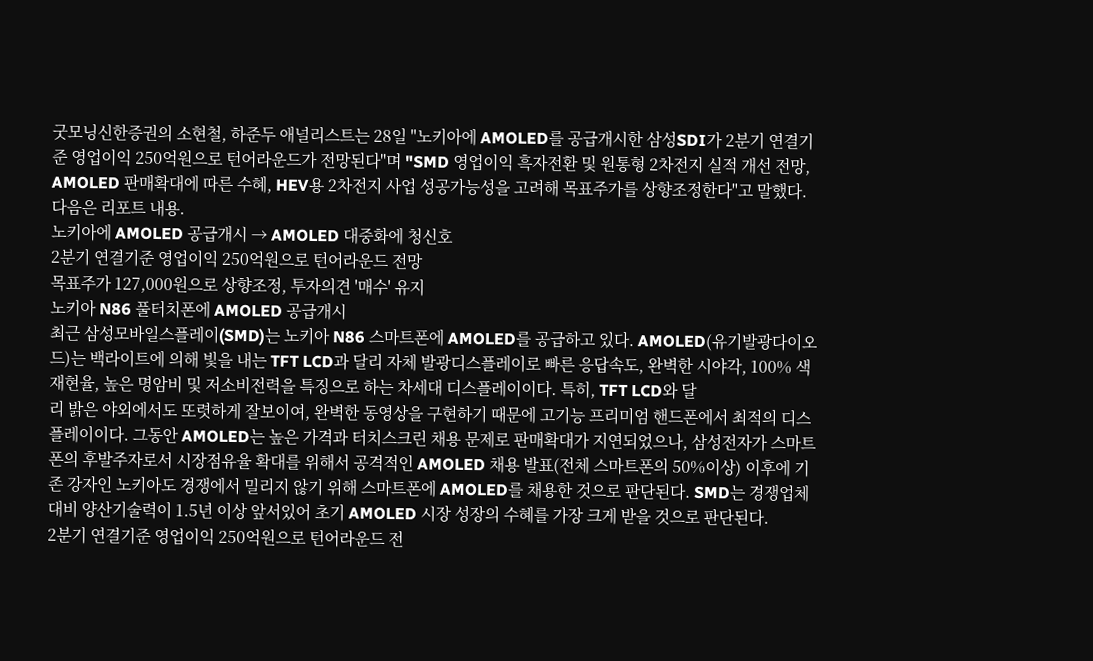굿모닝신한증권의 소현철, 하준두 애널리스트는 28일 "노키아에 AMOLED를 공급개시한 삼성SDI가 2분기 연결기준 영업이익 250억원으로 턴어라운드가 전망된다"며 "SMD 영업이익 흑자전환 및 원통형 2차전지 실적 개선 전망, AMOLED 판매확대에 따른 수혜, HEV용 2차전지 사업 성공가능성을 고려해 목표주가를 상향조정한다"고 말했다.
다음은 리포트 내용.
노키아에 AMOLED 공급개시 → AMOLED 대중화에 청신호
2분기 연결기준 영업이익 250억원으로 턴어라운드 전망
목표주가 127,000원으로 상향조정, 투자의견 '매수' 유지
노키아 N86 풀터치폰에 AMOLED 공급개시
최근 삼성모바일스플레이(SMD)는 노키아 N86 스마트폰에 AMOLED를 공급하고 있다. AMOLED(유기발광다이오드)는 백라이트에 의해 빛을 내는 TFT LCD과 달리 자체 발광디스플레이로 빠른 응답속도, 완벽한 시야각, 100% 색재현율, 높은 명암비 및 저소비전력을 특징으로 하는 차세대 디스플레이이다. 특히, TFT LCD와 달
리 밝은 야외에서도 또렷하게 잘보이여, 완벽한 동영상을 구현하기 때문에 고기능 프리미엄 핸드폰에서 최적의 디스플레이이다. 그동안 AMOLED는 높은 가격과 터치스크린 채용 문제로 판매확대가 지연되었으나, 삼성전자가 스마트폰의 후발주자로서 시장점유율 확대를 위해서 공격적인 AMOLED 채용 발표(전체 스마트폰의 50%이상) 이후에 기존 강자인 노키아도 경쟁에서 밀리지 않기 위해 스마트폰에 AMOLED를 채용한 것으로 판단된다. SMD는 경쟁업체 대비 양산기술력이 1.5년 이상 앞서있어 초기 AMOLED 시장 성장의 수혜를 가장 크게 받을 것으로 판단된다.
2분기 연결기준 영업이익 250억원으로 턴어라운드 전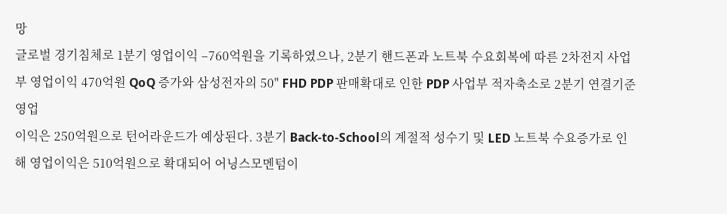망
글로벌 경기침체로 1분기 영업이익 –760억원을 기록하였으나, 2분기 핸드폰과 노트북 수요회복에 따른 2차전지 사업부 영업이익 470억원 QoQ 증가와 삼성전자의 50" FHD PDP 판매확대로 인한 PDP 사업부 적자축소로 2분기 연결기준 영업
이익은 250억원으로 턴어라운드가 예상된다. 3분기 Back-to-School의 계절적 성수기 및 LED 노트북 수요증가로 인해 영업이익은 510억원으로 확대되어 어닝스모멘텀이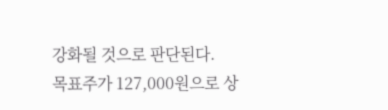강화될 것으로 판단된다.
목표주가 127,000원으로 상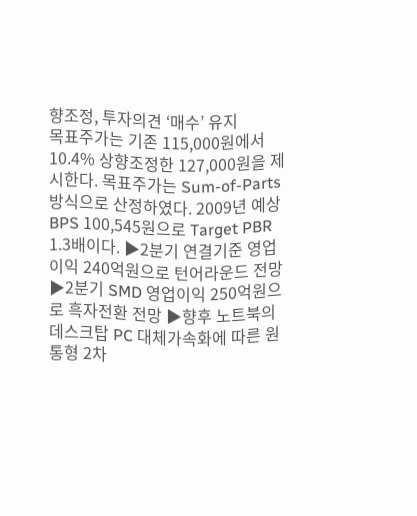향조정, 투자의견 ‘매수’ 유지
목표주가는 기존 115,000원에서 10.4% 상향조정한 127,000원을 제시한다. 목표주가는 Sum-of-Parts 방식으로 산정하였다. 2009년 예상 BPS 100,545원으로 Target PBR 1.3배이다. ▶2분기 연결기준 영업이익 240억원으로 턴어라운드 전망 ▶2분기 SMD 영업이익 250억원으로 흑자전환 전망 ▶향후 노트북의 데스크탑 PC 대체가속화에 따른 원통형 2차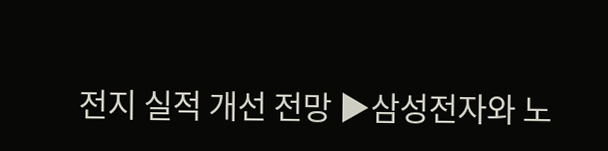전지 실적 개선 전망 ▶삼성전자와 노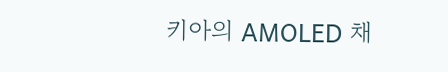키아의 AMOLED 채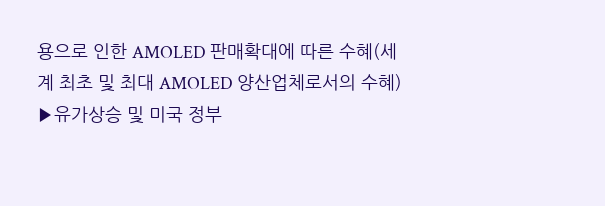용으로 인한 AMOLED 판매확대에 따른 수혜(세계 최초 및 최대 AMOLED 양산업체로서의 수혜) ▶유가상승 및 미국 정부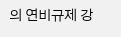의 연비규제 강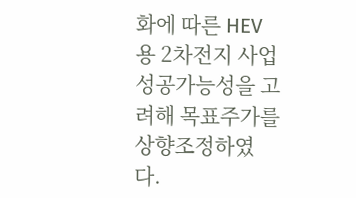화에 따른 HEV용 2차전지 사업 성공가능성을 고려해 목표주가를 상향조정하였다.